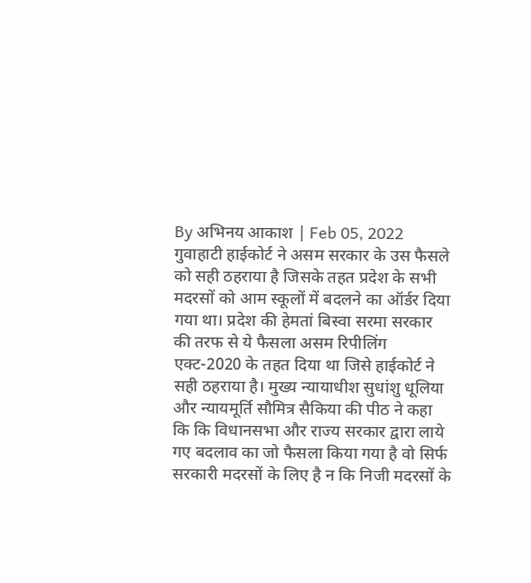By अभिनय आकाश | Feb 05, 2022
गुवाहाटी हाईकोर्ट ने असम सरकार के उस फैसले को सही ठहराया है जिसके तहत प्रदेश के सभी मदरसों को आम स्कूलों में बदलने का ऑर्डर दिया गया था। प्रदेश की हेमतां बिस्वा सरमा सरकार की तरफ से ये फैसला असम रिपीलिंग एक्ट-2020 के तहत दिया था जिसे हाईकोर्ट ने सही ठहराया है। मुख्य न्यायाधीश सुधांशु धूलिया और न्यायमूर्ति सौमित्र सैकिया की पीठ ने कहा कि कि विधानसभा और राज्य सरकार द्वारा लाये गए बदलाव का जो फैसला किया गया है वो सिर्फ सरकारी मदरसों के लिए है न कि निजी मदरसों के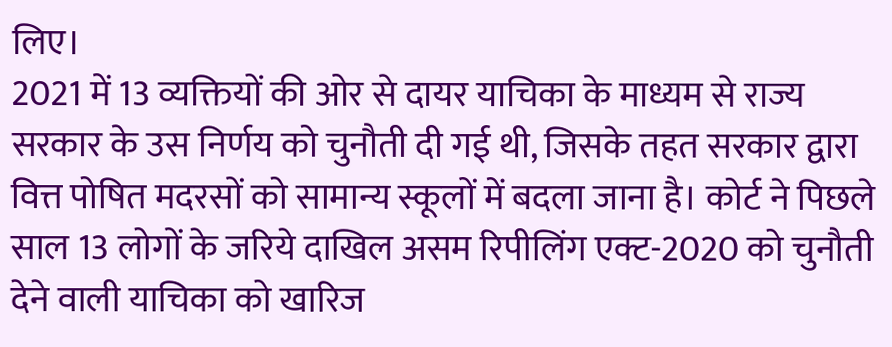लिए।
2021 में 13 व्यक्तियों की ओर से दायर याचिका के माध्यम से राज्य सरकार के उस निर्णय को चुनौती दी गई थी, जिसके तहत सरकार द्वारा वित्त पोषित मदरसों को सामान्य स्कूलों में बदला जाना है। कोर्ट ने पिछले साल 13 लोगों के जरिये दाखिल असम रिपीलिंग एक्ट-2020 को चुनौती देने वाली याचिका को खारिज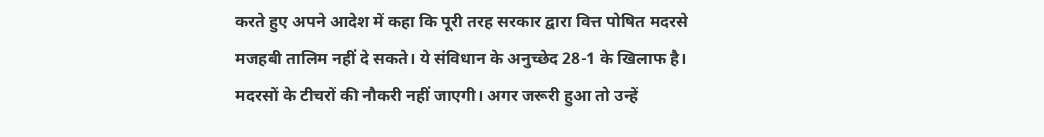करते हुए अपने आदेश में कहा कि पूरी तरह सरकार द्वारा वित्त पोषित मदरसे मजहबी तालिम नहीं दे सकते। ये संविधान के अनुच्छेद 28-1 के खिलाफ है। मदरसों के टीचरों की नौकरी नहीं जाएगी। अगर जरूरी हुआ तो उन्हें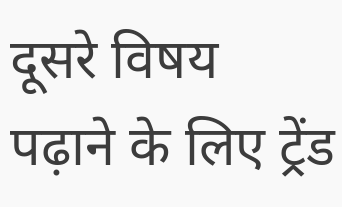दूसरे विषय पढ़ाने के लिए ट्रेंड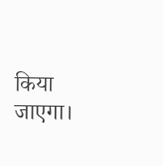किया जाएगा।